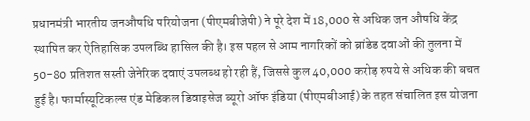प्रधानमंत्री भारतीय जनऔषधि परियोजना (पीएमबीजेपी) ने पूरे देश में 18,000 से अधिक जन औषधि केंद्र स्थापित कर ऐतिहासिक उपलब्धि हासिल की है। इस पहल से आम नागरिकों को ब्रांडेड दवाओं की तुलना में 50-80 प्रतिशत सस्ती जेनेरिक दवाएं उपलब्ध हो रही हैं, जिससे कुल 40,000 करोड़ रुपये से अधिक की बचत हुई है। फार्मास्यूटिकल्स एंड मेडिकल डिवाइसेज ब्यूरो ऑफ इंडिया (पीएमबीआई) के तहत संचालित इस योजना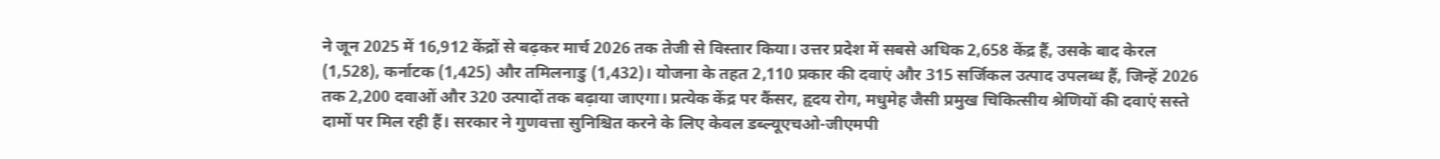ने जून 2025 में 16,912 केंद्रों से बढ़कर मार्च 2026 तक तेजी से विस्तार किया। उत्तर प्रदेश में सबसे अधिक 2,658 केंद्र हैं, उसके बाद केरल (1,528), कर्नाटक (1,425) और तमिलनाडु (1,432)। योजना के तहत 2,110 प्रकार की दवाएं और 315 सर्जिकल उत्पाद उपलब्ध हैं, जिन्हें 2026 तक 2,200 दवाओं और 320 उत्पादों तक बढ़ाया जाएगा। प्रत्येक केंद्र पर कैंसर, हृदय रोग, मधुमेह जैसी प्रमुख चिकित्सीय श्रेणियों की दवाएं सस्ते दामों पर मिल रही हैं। सरकार ने गुणवत्ता सुनिश्चित करने के लिए केवल डब्ल्यूएचओ-जीएमपी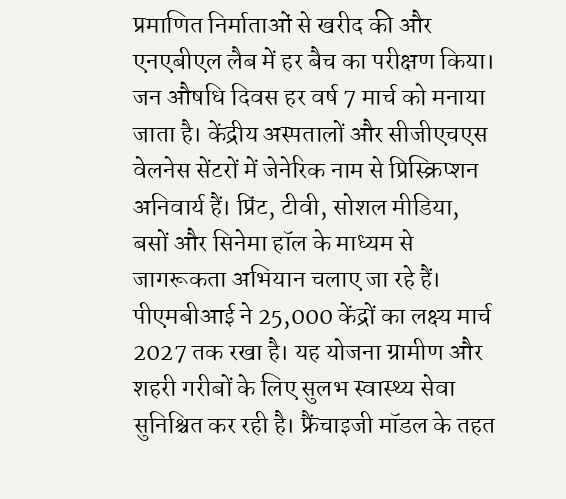प्रमाणित निर्माताओं से खरीद की और एनएबीएल लैब में हर बैच का परीक्षण किया। जन औषधि दिवस हर वर्ष 7 मार्च को मनाया जाता है। केंद्रीय अस्पतालों और सीजीएचएस वेलनेस सेंटरों में जेनेरिक नाम से प्रिस्क्रिप्शन अनिवार्य हैं। प्रिंट, टीवी, सोशल मीडिया, बसों और सिनेमा हॉल के माध्यम से जागरूकता अभियान चलाए जा रहे हैं। पीएमबीआई ने 25,000 केंद्रों का लक्ष्य मार्च 2027 तक रखा है। यह योजना ग्रामीण और शहरी गरीबों के लिए सुलभ स्वास्थ्य सेवा सुनिश्चित कर रही है। फ्रैंचाइजी मॉडल के तहत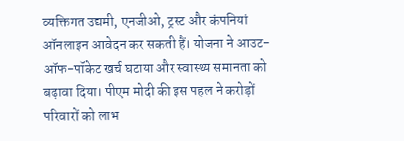व्यक्तिगत उद्यमी, एनजीओ, ट्रस्ट और कंपनियां ऑनलाइन आवेदन कर सकती हैं। योजना ने आउट-ऑफ-पॉकेट खर्च घटाया और स्वास्थ्य समानता को बढ़ावा दिया। पीएम मोदी की इस पहल ने करोड़ों परिवारों को लाभ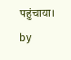पहुंचाया।
by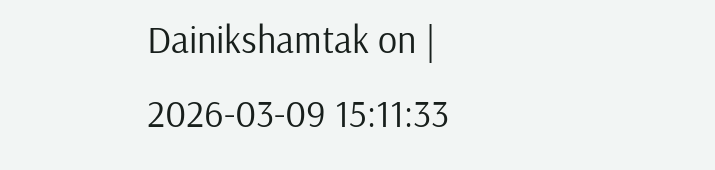Dainikshamtak on | 2026-03-09 15:11:33